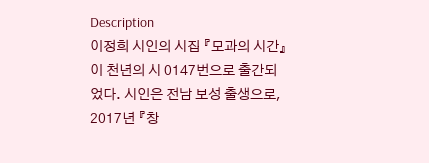Description
이정희 시인의 시집 『모과의 시간』이 천년의 시 0147번으로 출간되었다. 시인은 전남 보성 출생으로, 2017년 『창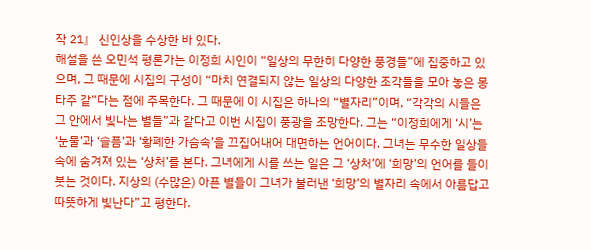작 21』 신인상을 수상한 바 있다.
해설을 쓴 오민석 평론가는 이정희 시인이 “일상의 무한히 다양한 풍경들”에 집중하고 있으며, 그 때문에 시집의 구성이 “마치 연결되지 않는 일상의 다양한 조각들을 모아 놓은 몽타주 같”다는 점에 주목한다. 그 때문에 이 시집은 하나의 “별자리”이며, “각각의 시들은 그 안에서 빛나는 별들”과 같다고 이번 시집이 풍광을 조망한다. 그는 “이정희에게 ‘시’는 ‘눈물’과 ‘슬픔’과 ‘황폐한 가슴속’을 끄집어내어 대면하는 언어이다. 그녀는 무수한 일상들 속에 숨겨져 있는 ‘상처’를 본다. 그녀에게 시를 쓰는 일은 그 ‘상처’에 ‘희망’의 언어를 들이붓는 것이다. 지상의 (수많은) 아픈 별들이 그녀가 불러낸 ‘희망’의 별자리 속에서 아름답고 따뜻하게 빛난다”고 평한다.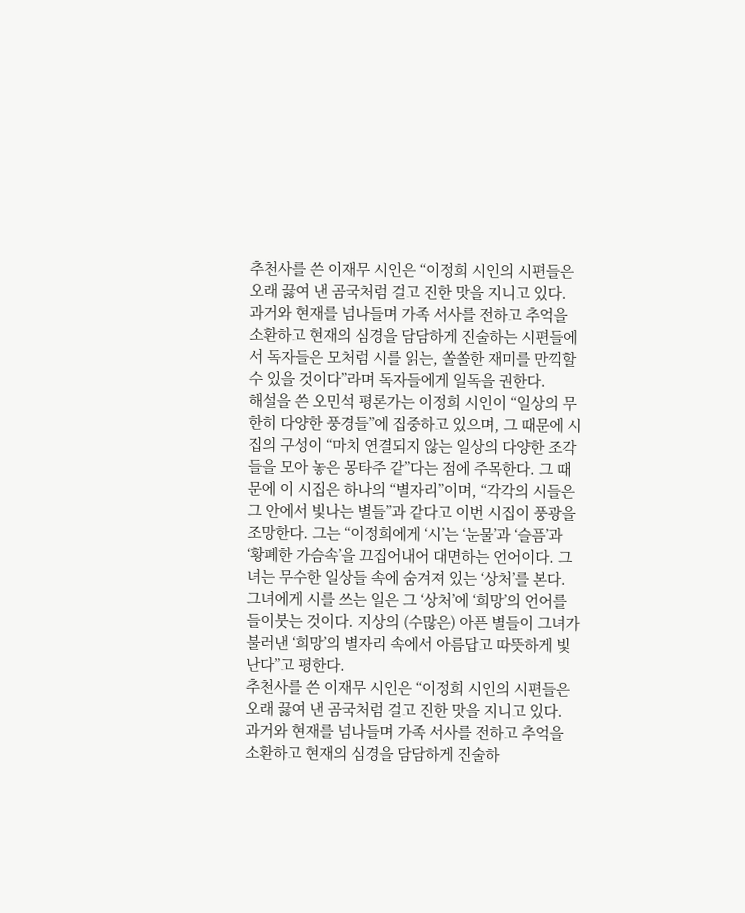추천사를 쓴 이재무 시인은 “이정희 시인의 시편들은 오래 끓여 낸 곰국처럼 걸고 진한 맛을 지니고 있다. 과거와 현재를 넘나들며 가족 서사를 전하고 추억을 소환하고 현재의 심경을 담담하게 진술하는 시편들에서 독자들은 모처럼 시를 읽는, 쏠쏠한 재미를 만끽할 수 있을 것이다”라며 독자들에게 일독을 권한다.
해설을 쓴 오민석 평론가는 이정희 시인이 “일상의 무한히 다양한 풍경들”에 집중하고 있으며, 그 때문에 시집의 구성이 “마치 연결되지 않는 일상의 다양한 조각들을 모아 놓은 몽타주 같”다는 점에 주목한다. 그 때문에 이 시집은 하나의 “별자리”이며, “각각의 시들은 그 안에서 빛나는 별들”과 같다고 이번 시집이 풍광을 조망한다. 그는 “이정희에게 ‘시’는 ‘눈물’과 ‘슬픔’과 ‘황폐한 가슴속’을 끄집어내어 대면하는 언어이다. 그녀는 무수한 일상들 속에 숨겨져 있는 ‘상처’를 본다. 그녀에게 시를 쓰는 일은 그 ‘상처’에 ‘희망’의 언어를 들이붓는 것이다. 지상의 (수많은) 아픈 별들이 그녀가 불러낸 ‘희망’의 별자리 속에서 아름답고 따뜻하게 빛난다”고 평한다.
추천사를 쓴 이재무 시인은 “이정희 시인의 시편들은 오래 끓여 낸 곰국처럼 걸고 진한 맛을 지니고 있다. 과거와 현재를 넘나들며 가족 서사를 전하고 추억을 소환하고 현재의 심경을 담담하게 진술하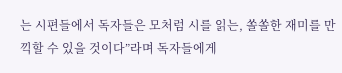는 시편들에서 독자들은 모처럼 시를 읽는, 쏠쏠한 재미를 만끽할 수 있을 것이다”라며 독자들에게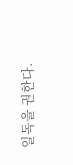일독을 권한다.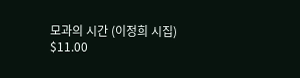모과의 시간 (이정희 시집)
$11.00